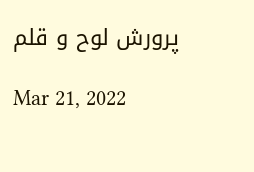پرورش لوح و قلم

Mar 21, 2022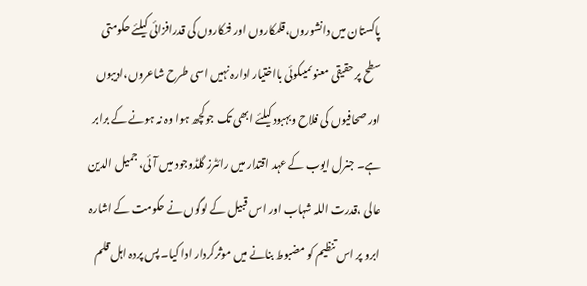پاکستان میں دانشوروں،قلمکاروں اور فنکاروں کی قدرافزائی کیلئے حکومتی سطح پر حقیقی معنوںمیںکوئی بااختیار ادارہ نہیں اسی طرح شاعروں،ادیبوں اور صحافیوں کی فلاح وبہبود کیلئے ابھی تک جوکچھ ہوا وہ نہ ہونے کے برابر ہے۔ جنرل ایوب کے عہد اقتدار میں رائٹرز گلڈوجود میں آئی، جمیل الدین عالی ،قدرت اللہ شہاب اور اس قبیل کے لوگوں نے حکومت کے اشارہ ابرو پر اس تنظیم کو مضبوط بنانے میں موثرکردار ادا کیا۔ پس پردہ اہل قلم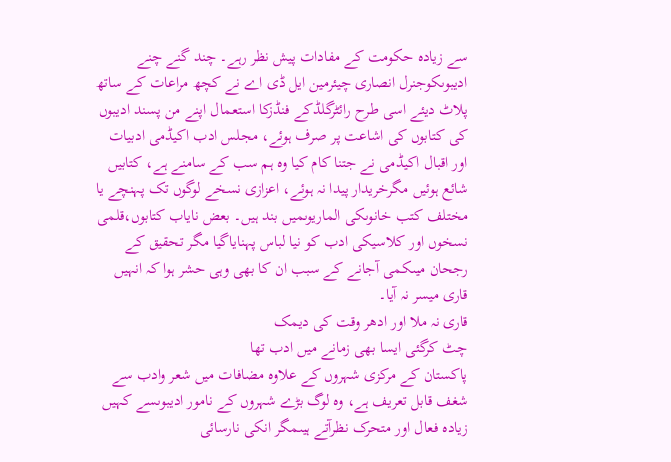سے زیادہ حکومت کے مفادات پیش نظر رہے۔ چند گنے چنے ادیبوںکوجنرل انصاری چیئرمین ایل ڈی اے نے کچھ مراعات کے ساتھ پلاٹ دیئے اسی طرح رائٹرگلڈکے فنڈزکا استعمال اپنے من پسند ادیبوں کی کتابوں کی اشاعت پر صرف ہوئے، مجلس ادب اکیڈمی ادبیات اور اقبال اکیڈمی نے جتنا کام کیا وہ ہم سب کے سامنے ہے، کتابیں شائع ہوئیں مگرخریدار پیدا نہ ہوئے، اعزازی نسخے لوگوں تک پہنچے یا مختلف کتب خانوںکی الماریوںمیں بند ہیں۔ بعض نایاب کتابوں،قلمی نسخوں اور کلاسیکی ادب کو نیا لباس پہنایاگیا مگر تحقیق کے رجحان میںکمی آجانے کے سبب ان کا بھی وہی حشر ہوا کہ انہیں قاری میسر نہ آیا۔
قاری نہ ملا اور ادھر وقت کی دیمک
چٹ کرگئی ایسا بھی زمانے میں ادب تھا
پاکستان کے مرکزی شہروں کے علاوہ مضافات میں شعر وادب سے شغف قابل تعریف ہے، وہ لوگ بڑے شہروں کے نامور ادیبوںسے کہیں زیادہ فعال اور متحرک نظرآتے ہیںمگر انکی نارسائی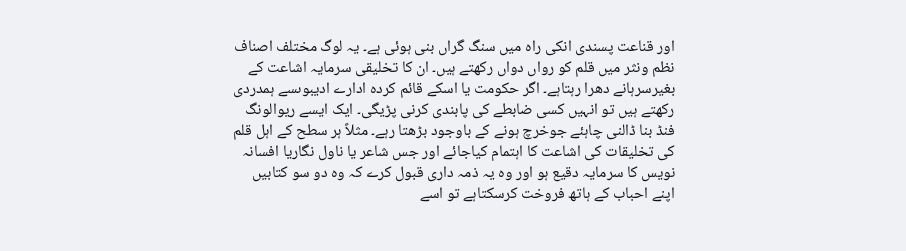اور قناعت پسندی انکی راہ میں سنگ گراں بنی ہوئی ہے۔ یہ لوگ مختلف اصناف نظم ونثر میں قلم کو رواں دواں رکھتے ہیں۔ ان کا تخلیقی سرمایہ اشاعت کے بغیرسرہانے دھرا رہتاہے۔ اگر حکومت یا اسکے قائم کردہ ادارے ادیبوںسے ہمدردی رکھتے ہیں تو انہیں کسی ضابطے کی پابندی کرنی پڑیگی۔ ایک ایسے ریوالونگ فنڈ بنا ڈالنی چاہئے جوخرچ ہونے کے باوجود بڑھتا رہے۔ مثلاً ہر سطح کے اہل قلم کی تخلیقات کی اشاعت کا اہتمام کیاجائے اور جس شاعر یا ناول نگاریا افسانہ نویس کا سرمایہ دقیع ہو اور وہ یہ ذمہ داری قبول کرے کہ وہ دو سو کتابیں اپنے احباب کے ہاتھ فروخت کرسکتاہے تو اسے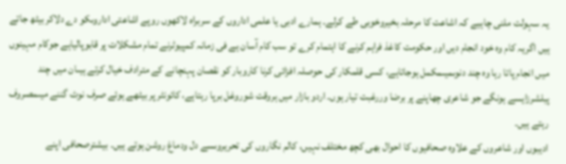یہ سہولت ملنی چاہیے کہ اشاعت کا مرحلہ بخیروخوبی طے کرلے۔ ہمارے ادبی یا علمی اداروں کے سربراہ لاکھوں روپے اشاعتی اداروںکو دے دلاکر بیٹھ جاتے ہیں اگریہ کام وہ خود انجام دیں اور حکومت کاغذ فراہم کرنے کا اہتمام کرے تو سب کام آسان ہے فی زمانہ کمپیوٹرنے تمام مشکلات پر قابوپالیاہے جوکام مہینوں میں انجام پاتا رہا وہ چند دنوںمیںمکمل ہوجاتاہے، کسی قلمکار کی حوصلہ افزائی کرنا کاروبار کو نقصان پہنچانے کے مترادف خیال کرتے ہیںان میں چند پبلشرزایسے ہونگے جو شاعری چھاپنے پر برضا وررغبت تیار ہوں۔ اردو بازار میں ہروقت شوروغل برپا رہتاہے، کائونٹر پر بیٹھے ہوئے صرف نوٹ گننے میںمصروف رہتے ہیں۔
ادیبوں اور شاعروں کے علاوہ صحافیوں کا احوال بھی کچھ مختلف نہیں، کالم نگاروں کی تحریروںسے دل ودماغ روشن ہوتے ہیں۔ بیشترصحافی اپنے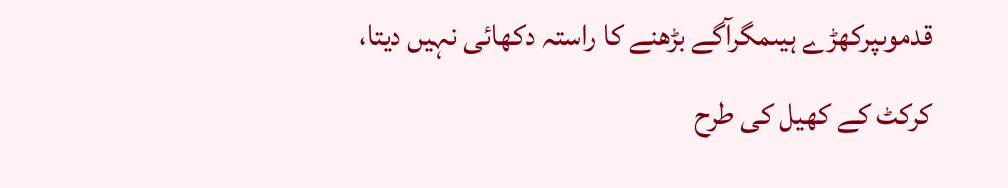قدموںپرکھڑے ہیںمگرآگے بڑھنے کا راستہ دکھائی نہیں دیتا، کرکٹ کے کھیل کی طرح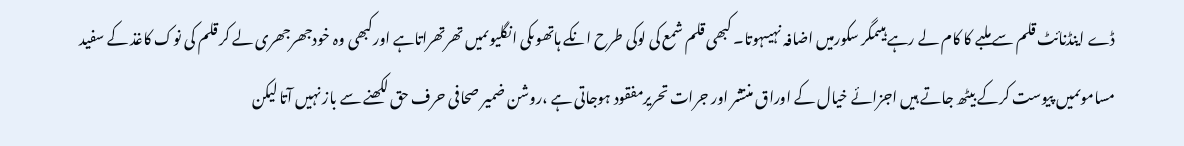ڈے اینڈنائٹ قلم سے ملبے کا کام لے رہے ہیںمگر سکورمیں اضافہ نہیںہوتا۔ کبھی قلم شمع کی لوکی طرح انکے ہاتھوںکی انگلیوںمیں تھرتھراتاہے اورکبھی وہ خودجھرجھری لے کر قلم کی نوک کاغذ کے سفید مساموںمیں پیوست کرکے بیٹھ جاتے ہیں اجزائے خیال کے اوراق منتشر اور جرات تحریرمفقود ہوجاتی ہے ،روشن ضمیر صحافی حرف حق لکھنے سے باز نہیں آتا لیکن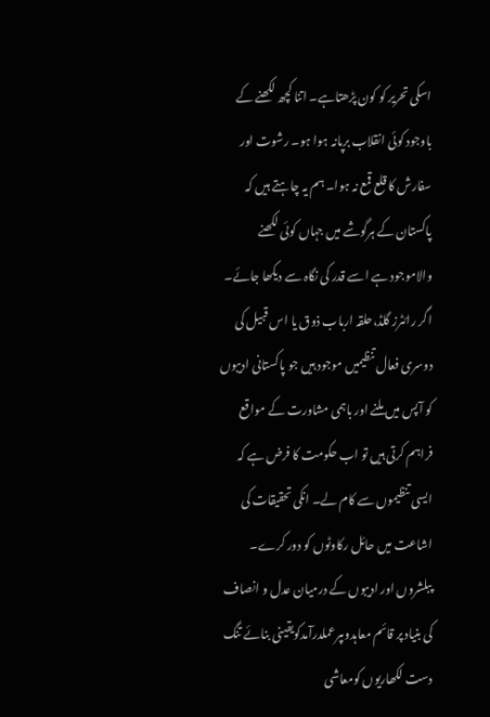اسکی تحریر کو کون پڑھتاہے۔ اتنا کچھ لکھنے کے باوجود کوئی انقلاب برپانہ ہوا ہو۔ رشوت اور سفارش کا قلع قمع نہ ہوا۔ ہم یہ چاہتے ہیں کہ پاکستان کے ہرگوشے میں جہاں کوئی لکھنے والاموجود ہے اسے قدر کی نگاہ سے دیکھا جائے۔ اگر رائٹرز گلڈ،حلقہ ارباب ذوق یا اس قبیل کی دوسری فعال تنظیمیں موجود ہیں جو پاکستانی ادیبوں کو آپس میں ملنے اور باہمی مشاورت کے مواقع فراہم کرتی ہیں تو اب حکومت کا فرض ہے کہ ایسی تنظیموں سے کام لے۔ انکی تحقیقات کی اشاعت میں حائل رکاوٹوں کو دور کرے۔ پبلشروں اور ادیبوں کے درمیان عدل و انصاف کی بنیاد پر قائم معاہدوںپرعملدرآمدکویقینی بنائے تنگ دست لکھاریوں کومعاشی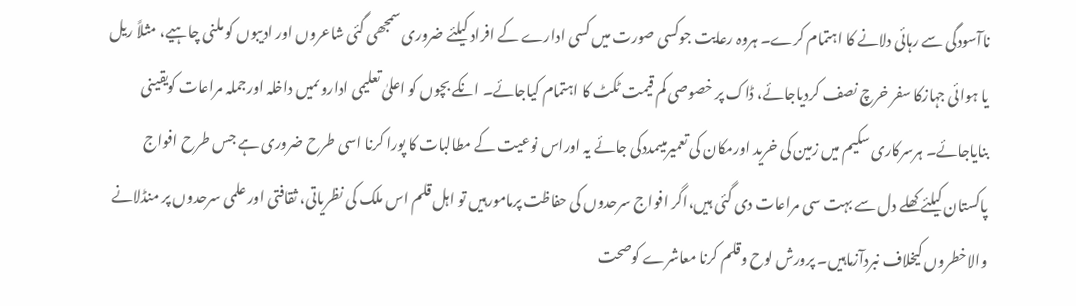ناآسودگی سے رہائی دلانے کا اہتمام کرے۔ ہروہ رعایت جوکسی صورت میں کسی ادارے کے افراد کیلئے ضروری سمجھی گئی شاعروں اور ادیبوں کو ملنی چاہیے، مثلاً ریل یا ہوائی جہازکا سفر خرچ نصف کردیاجائے، ڈاک پر خصوصی کم قیمت ٹکٹ کا اہتمام کیاجائے۔ انکے بچوں کو اعلیٰ تعلیمی اداروںمیں داخلہ اورجملہ مراعات کویقینی بنایاجائے۔ ہرسرکاری سکیم میں زمین کی خرید اورمکان کی تعمیرمیںمددکی جائے یہ اوراس نوعیت کے مطالبات کا پورا کرنا اسی طرح ضروری ہے جس طرح افواج پاکستان کیلئے کھلے دل سے بہت سی مراعات دی گئی ہیں،اگر افواج سرحدوں کی حفاظت پرمامورہیں تو اہل قلم اس ملک کی نظریاتی، ثقافتی اور علمی سرحدوں پر منڈلانے والاخطروں کیخلاف نبردآزماہیں۔ پرورش لوح وقلم کرنا معاشرے کوصحت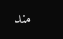مند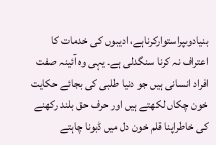بنیادوںپراستوارکرناہے، ادیبوں کی خدمات کا اعتراف نہ کرنا سنگدلی ہے۔ یہی وہ آئینہ صفت افراد انسانی ہیں جو دنیا طلبی کی بجائے حکایت خون چکاں لکھتے ہیں اور حرف حق بلند رکھنے کی خاطراپنا قلم خون دل میں ڈبونا چاہتے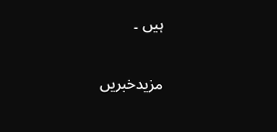ہیں ۔

مزیدخبریں